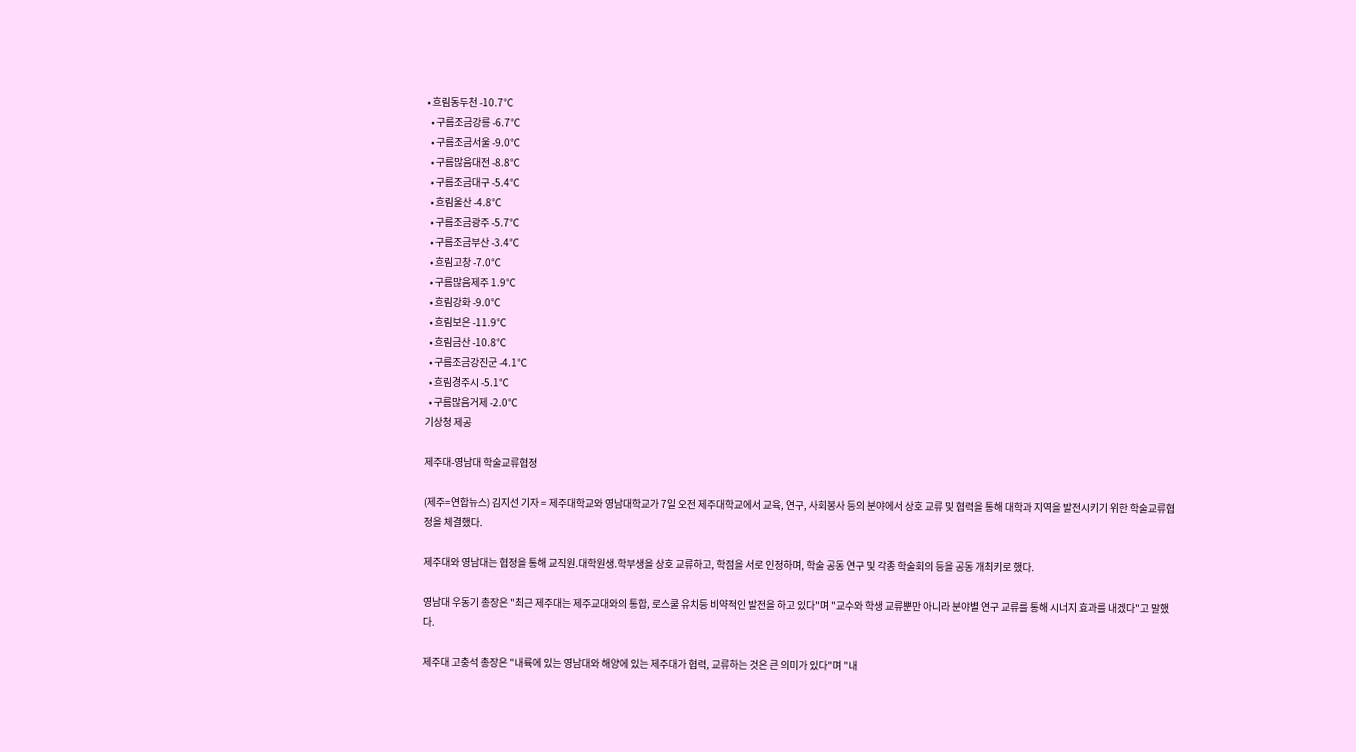• 흐림동두천 -10.7℃
  • 구름조금강릉 -6.7℃
  • 구름조금서울 -9.0℃
  • 구름많음대전 -8.8℃
  • 구름조금대구 -5.4℃
  • 흐림울산 -4.8℃
  • 구름조금광주 -5.7℃
  • 구름조금부산 -3.4℃
  • 흐림고창 -7.0℃
  • 구름많음제주 1.9℃
  • 흐림강화 -9.0℃
  • 흐림보은 -11.9℃
  • 흐림금산 -10.8℃
  • 구름조금강진군 -4.1℃
  • 흐림경주시 -5.1℃
  • 구름많음거제 -2.0℃
기상청 제공

제주대-영남대 학술교류협정

(제주=연합뉴스) 김지선 기자 = 제주대학교와 영남대학교가 7일 오전 제주대학교에서 교육, 연구, 사회봉사 등의 분야에서 상호 교류 및 협력을 통해 대학과 지역을 발전시키기 위한 학술교류협정을 체결했다.

제주대와 영남대는 협정을 통해 교직원.대학원생.학부생을 상호 교류하고, 학점을 서로 인정하며, 학술 공동 연구 및 각종 학술회의 등을 공동 개최키로 했다.

영남대 우동기 총장은 "최근 제주대는 제주교대와의 통합, 로스쿨 유치등 비약적인 발전을 하고 있다"며 "교수와 학생 교류뿐만 아니라 분야별 연구 교류를 통해 시너지 효과를 내겠다"고 말했다.

제주대 고충석 총장은 "내륙에 있는 영남대와 해양에 있는 제주대가 협력, 교류하는 것은 큰 의미가 있다"며 "내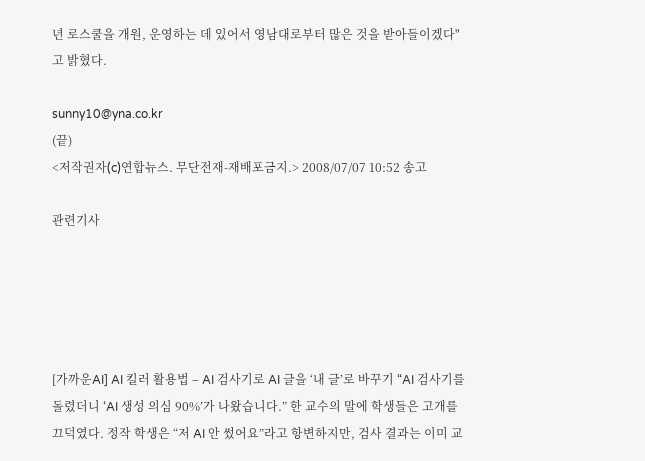년 로스쿨을 개원, 운영하는 데 있어서 영남대로부터 많은 것을 받아들이겠다"고 밝혔다.

sunny10@yna.co.kr
(끝)
<저작권자(c)연합뉴스. 무단전재-재배포금지.> 2008/07/07 10:52 송고

관련기사





[가까운AI] AI 킬러 활용법 – AI 검사기로 AI 글을 ‘내 글’로 바꾸기 “AI 검사기를 돌렸더니 ‘AI 생성 의심 90%’가 나왔습니다.” 한 교수의 말에 학생들은 고개를 끄덕였다. 정작 학생은 “저 AI 안 썼어요”라고 항변하지만, 검사 결과는 이미 교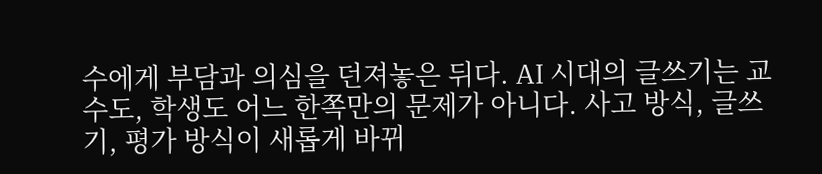수에게 부담과 의심을 던져놓은 뒤다. AI 시대의 글쓰기는 교수도, 학생도 어느 한쪽만의 문제가 아니다. 사고 방식, 글쓰기, 평가 방식이 새롭게 바뀌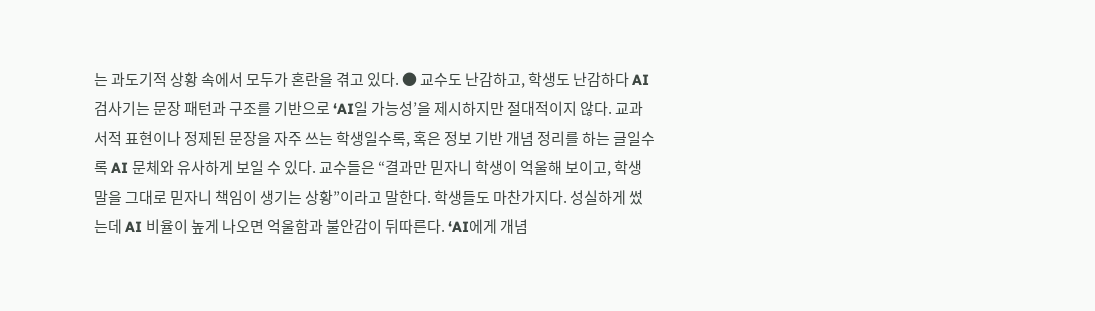는 과도기적 상황 속에서 모두가 혼란을 겪고 있다. ● 교수도 난감하고, 학생도 난감하다 AI 검사기는 문장 패턴과 구조를 기반으로 ‘AI일 가능성’을 제시하지만 절대적이지 않다. 교과서적 표현이나 정제된 문장을 자주 쓰는 학생일수록, 혹은 정보 기반 개념 정리를 하는 글일수록 AI 문체와 유사하게 보일 수 있다. 교수들은 “결과만 믿자니 학생이 억울해 보이고, 학생 말을 그대로 믿자니 책임이 생기는 상황”이라고 말한다. 학생들도 마찬가지다. 성실하게 썼는데 AI 비율이 높게 나오면 억울함과 불안감이 뒤따른다. ‘AI에게 개념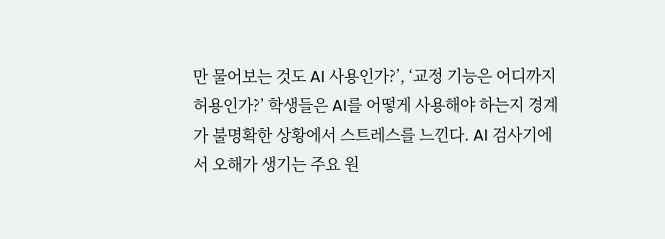만 물어보는 것도 AI 사용인가?’, ‘교정 기능은 어디까지 허용인가?’ 학생들은 AI를 어떻게 사용해야 하는지 경계가 불명확한 상황에서 스트레스를 느낀다. AI 검사기에서 오해가 생기는 주요 원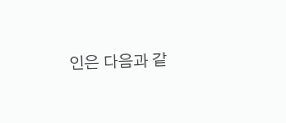인은 다음과 같